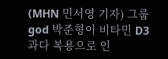(MHN 민서영 기자) 그룹 god 박준형이 비타민 D3 과다 복용으로 인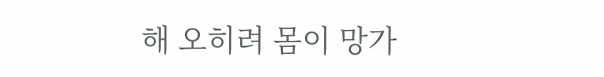해 오히려 몸이 망가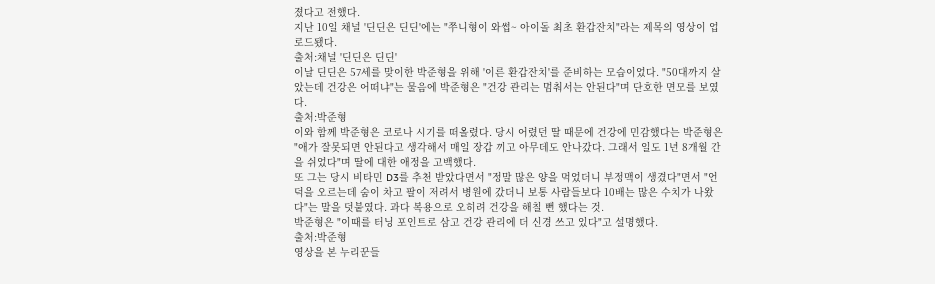졌다고 전했다.
지난 10일 채널 '딘딘은 딘딘'에는 "쭈니형이 와썹~ 아이돌 최초 환갑잔치"라는 제목의 영상이 업로드됐다.
출처:채널 '딘딘은 딘딘'
이날 딘딘은 57세를 맞이한 박준형을 위해 '이른 환갑잔치'를 준비하는 모습이었다. "50대까지 살았는데 건강은 어떠냐"는 물음에 박준형은 "건강 관리는 멈춰서는 안된다"며 단호한 면모를 보였다.
출처:박준형
이와 함께 박준형은 코로나 시기를 떠올렸다. 당시 어렸던 딸 때문에 건강에 민감했다는 박준형은 "애가 잘못되면 안된다고 생각해서 매일 장갑 끼고 아무데도 안나갔다. 그래서 일도 1년 8개월 간을 쉬었다"며 딸에 대한 애정을 고백했다.
또 그는 당시 비타민 D3를 추천 받았다면서 "정말 많은 양을 먹었더니 부정맥이 생겼다"면서 "언덕을 오르는데 숨이 차고 팔이 저려서 병원에 갔더니 보통 사람들보다 10배는 많은 수치가 나왔다"는 말을 덧붙였다. 과다 복용으로 오히려 건강을 해칠 뻔 했다는 것.
박준형은 "이때를 터닝 포인트로 삼고 건강 관리에 더 신경 쓰고 있다"고 설명했다.
출처:박준형
영상을 본 누리꾼들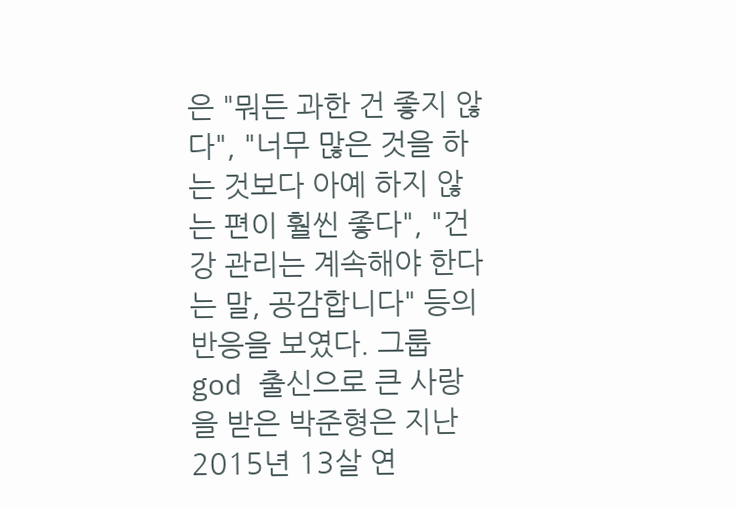은 "뭐든 과한 건 좋지 않다", "너무 많은 것을 하는 것보다 아예 하지 않는 편이 훨씬 좋다", "건강 관리는 계속해야 한다는 말, 공감합니다" 등의 반응을 보였다. 그룹 god 출신으로 큰 사랑을 받은 박준형은 지난 2015년 13살 연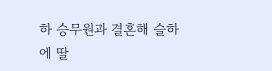하 승무원과 결혼해 슬하에 딸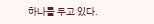하나를 두고 있다.